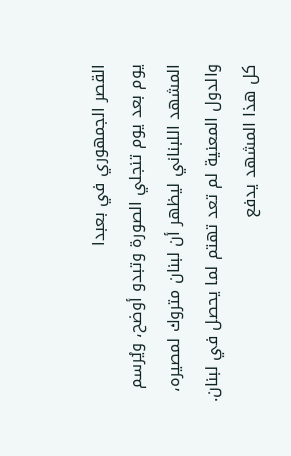القصر الجمهوري في بعبدا
يوم بعد يوم تنجلي الصورة وتبدو أوضح، ويُرسم المشهد اللبناني ليظهر أن لبنان متروك لمصيره، والدول المعنية لم تعد تهتم لما يحصل في لبنان.
كل هذا المشهد يدفع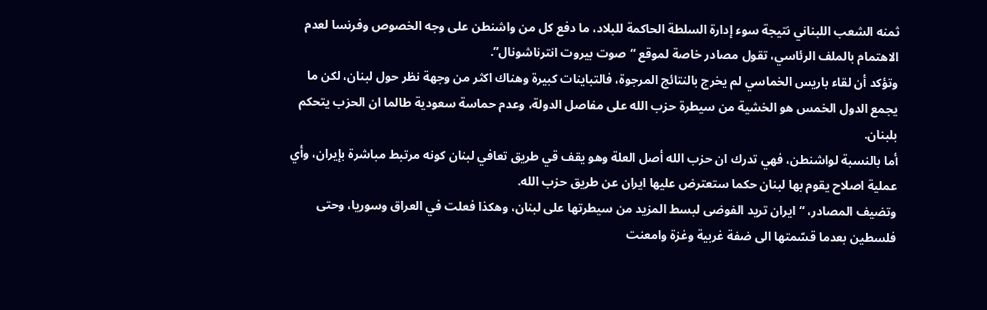ثمنه الشعب اللبناني نتيجة سوء إدارة السلطة الحاكمة للبلاد، ما دفع كل من واشنطن على وجه الخصوص وفرنسا لعدم الاهتمام بالملف الرئاسي، تقول مصادر خاصة لموقع “صوت بيروت انترناشونال”.
وتؤكد أن لقاء باريس الخماسي لم يخرج بالنتائج المرجوة، فالتباينات كبيرة وهناك اكثر من وجهة نظر حول لبنان، لكن ما يجمع الدول الخمس هو الخشية من سيطرة حزب الله على مفاصل الدولة، وعدم حماسة سعودية طالما ان الحزب يتحكم بلبنان.
أما بالنسبة لواشنطن، فهي تدرك ان حزب الله أصل العلة وهو يقف قي طريق تعافي لبنان كونه مرتبط مباشرة بإيران، وأي عملية اصلاح يقوم بها لبنان حكما ستعترض عليها ايران عن طريق حزب الله.
وتضيف المصادر، “ايران تريد الفوضى لبسط المزيد من سيطرتها على لبنان، وهكذا فعلت في العراق وسوريا، وحتى فلسطين بعدما قسّمتها الى ضفة غربية وغزة وامعنت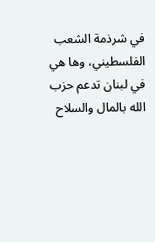في شرذمة الشعب الفلسطيني، وها هي في لبنان تدعم حزب الله بالمال والسلاح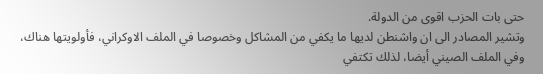حتى بات الحزب اقوى من الدولة.
وتشير المصادر الى ان واشنطن لديها ما يكفي من المشاكل وخصوصا في الملف الاوكراني، فأولويتها هناك، وفي الملف الصيني أيضا، لذلك تكتفي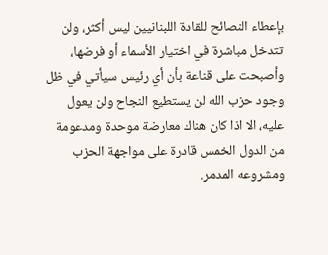بإعطاء النصائح للقادة اللبنانيين ليس أكثر، ولن تتدخل مباشرة في اختيار الأسماء أو فرضها، وأصبحت على قناعة بأن أي رئيس سيأتي في ظل وجود حزب الله لن يستطيع النجاح ولن يعول عليه، الا اذا كان هناك معارضة موحدة ومدعومة من الدول الخمس قادرة على مواجهة الحزب ومشروعه المدمر.